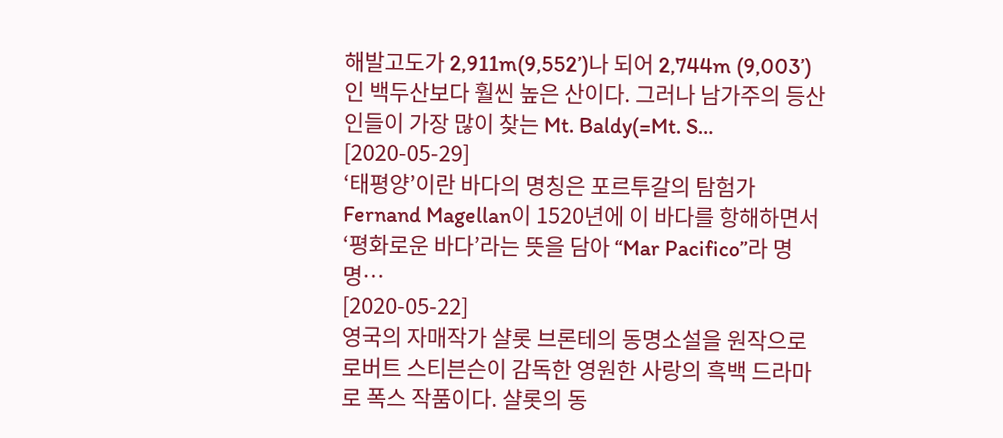해발고도가 2,911m(9,552’)나 되어 2,744m (9,003’)인 백두산보다 훨씬 높은 산이다. 그러나 남가주의 등산인들이 가장 많이 찾는 Mt. Baldy(=Mt. S…
[2020-05-29]
‘태평양’이란 바다의 명칭은 포르투갈의 탐험가 Fernand Magellan이 1520년에 이 바다를 항해하면서 ‘평화로운 바다’라는 뜻을 담아 “Mar Pacifico”라 명명…
[2020-05-22]
영국의 자매작가 샬롯 브론테의 동명소설을 원작으로 로버트 스티븐슨이 감독한 영원한 사랑의 흑백 드라마로 폭스 작품이다. 샬롯의 동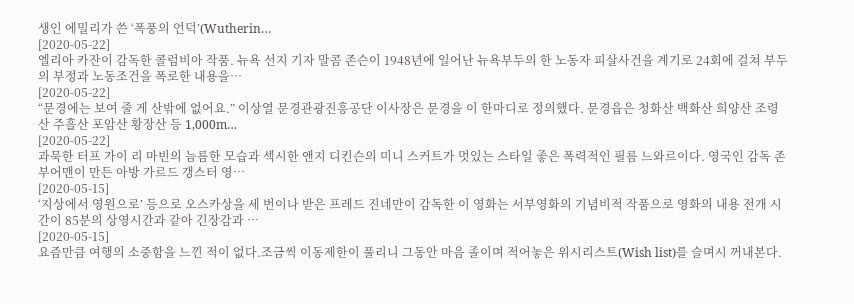생인 에밀리가 쓴 ‘폭풍의 언덕’(Wutherin…
[2020-05-22]
엘리아 카잔이 감독한 콜럼비아 작품. 뉴욕 선지 기자 말콤 존슨이 1948년에 일어난 뉴욕부두의 한 노동자 피살사건을 계기로 24회에 걸쳐 부두의 부정과 노동조건을 폭로한 내용을…
[2020-05-22]
“문경에는 보여 줄 게 산밖에 없어요.” 이상열 문경관광진흥공단 이사장은 문경을 이 한마디로 정의했다. 문경읍은 청화산 백화산 희양산 조령산 주흘산 포암산 황장산 등 1,000m…
[2020-05-22]
과묵한 터프 가이 리 마빈의 늠름한 모습과 섹시한 앤지 디킨슨의 미니 스커트가 멋있는 스타일 좋은 폭력적인 필름 느와르이다. 영국인 감독 존 부어맨이 만든 아방 가르드 갱스터 영…
[2020-05-15]
‘지상에서 영원으로’ 등으로 오스카상을 세 번이나 받은 프레드 진네만이 감독한 이 영화는 서부영화의 기념비적 작품으로 영화의 내용 전개 시간이 85분의 상영시간과 같아 긴장감과 …
[2020-05-15]
요즘만큼 여행의 소중함을 느낀 적이 없다.조금씩 이동제한이 풀리니 그동안 마음 졸이며 적어놓은 위시리스트(Wish list)를 슬며시 꺼내본다.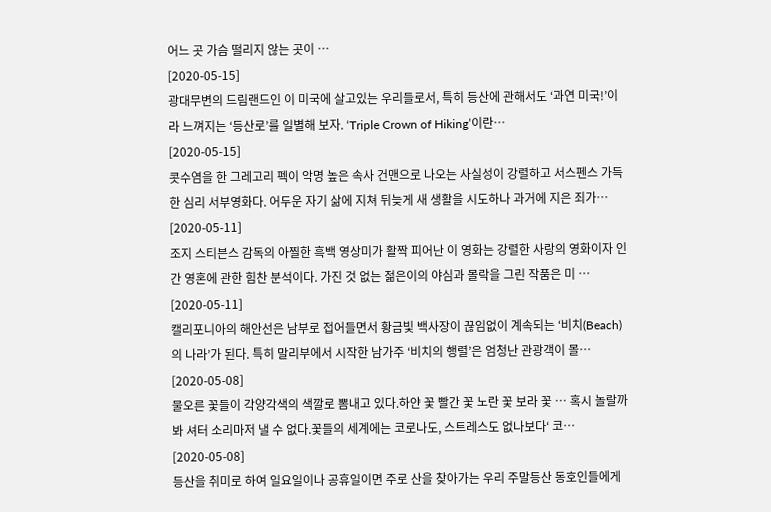어느 곳 가슴 떨리지 않는 곳이 …
[2020-05-15]
광대무변의 드림랜드인 이 미국에 살고있는 우리들로서, 특히 등산에 관해서도 ‘과연 미국!’이라 느껴지는 ‘등산로’를 일별해 보자. ‘Triple Crown of Hiking’이란…
[2020-05-15]
콧수염을 한 그레고리 펙이 악명 높은 속사 건맨으로 나오는 사실성이 강렬하고 서스펜스 가득한 심리 서부영화다. 어두운 자기 삶에 지쳐 뒤늦게 새 생활을 시도하나 과거에 지은 죄가…
[2020-05-11]
조지 스티븐스 감독의 아찔한 흑백 영상미가 활짝 피어난 이 영화는 강렬한 사랑의 영화이자 인간 영혼에 관한 힘찬 분석이다. 가진 것 없는 젊은이의 야심과 몰락을 그린 작품은 미 …
[2020-05-11]
캘리포니아의 해안선은 남부로 접어들면서 황금빛 백사장이 끊임없이 계속되는 ‘비치(Beach)의 나라’가 된다. 특히 말리부에서 시작한 남가주 ‘비치의 행렬’은 엄청난 관광객이 몰…
[2020-05-08]
물오른 꽃들이 각양각색의 색깔로 뽐내고 있다.하얀 꽃 빨간 꽃 노란 꽃 보라 꽃 … 혹시 놀랄까봐 셔터 소리마저 낼 수 없다.꽃들의 세계에는 코로나도, 스트레스도 없나보다‘ 코…
[2020-05-08]
등산을 취미로 하여 일요일이나 공휴일이면 주로 산을 찾아가는 우리 주말등산 동호인들에게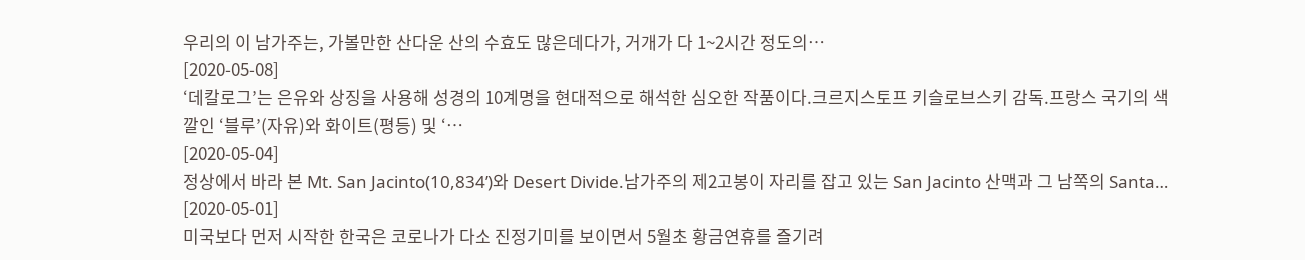우리의 이 남가주는, 가볼만한 산다운 산의 수효도 많은데다가, 거개가 다 1~2시간 정도의…
[2020-05-08]
‘데칼로그’는 은유와 상징을 사용해 성경의 10계명을 현대적으로 해석한 심오한 작품이다.크르지스토프 키슬로브스키 감독.프랑스 국기의 색깔인 ‘블루’(자유)와 화이트(평등) 및 ‘…
[2020-05-04]
정상에서 바라 본 Mt. San Jacinto(10,834’)와 Desert Divide.남가주의 제2고봉이 자리를 잡고 있는 San Jacinto 산맥과 그 남쪽의 Santa…
[2020-05-01]
미국보다 먼저 시작한 한국은 코로나가 다소 진정기미를 보이면서 5월초 황금연휴를 즐기려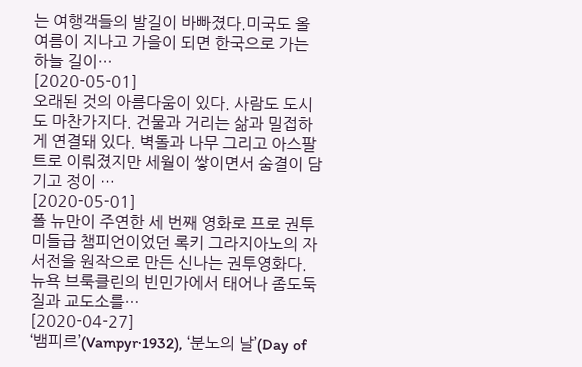는 여행객들의 발길이 바빠졌다.미국도 올 여름이 지나고 가을이 되면 한국으로 가는 하늘 길이…
[2020-05-01]
오래된 것의 아름다움이 있다. 사람도 도시도 마찬가지다. 건물과 거리는 삶과 밀접하게 연결돼 있다. 벽돌과 나무 그리고 아스팔트로 이뤄졌지만 세월이 쌓이면서 숨결이 담기고 정이 …
[2020-05-01]
폴 뉴만이 주연한 세 번째 영화로 프로 권투 미들급 챔피언이었던 록키 그라지아노의 자서전을 원작으로 만든 신나는 권투영화다. 뉴욕 브룩클린의 빈민가에서 태어나 좀도둑질과 교도소를…
[2020-04-27]
‘뱀피르’(Vampyr·1932), ‘분노의 날’(Day of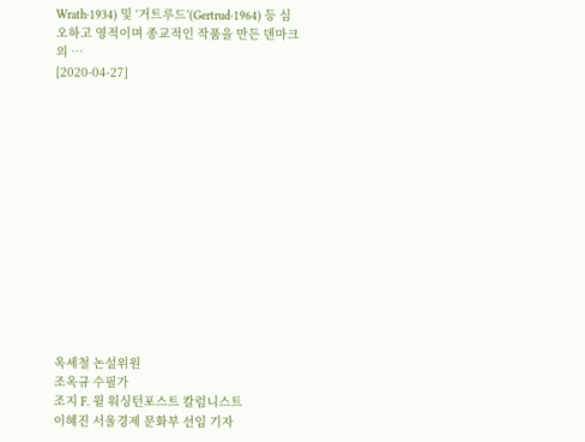Wrath·1934) 및 ‘거트루드’(Gertrud·1964) 등 심오하고 영적이며 종교적인 작품을 만든 덴마크의 …
[2020-04-27]














옥세철 논설위원
조옥규 수필가
조지 F. 윌 워싱턴포스트 칼럼니스트
이혜진 서울경제 문화부 선임 기자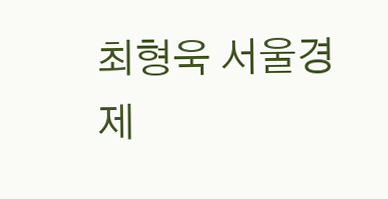최형욱 서울경제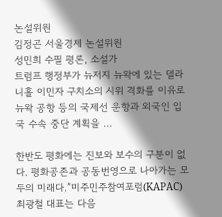논설위원
김정곤 서울경제 논설위원
성민희 수필 평론, 소설가
트럼프 행정부가 뉴저지 뉴왁에 있는 델라니홀 이민자 구치소의 시위 격화를 이유로 뉴왁 공항 등의 국제선 운항과 외국인 입국 수속 중단 계획을 …

한반도 평화에는 진보와 보수의 구분이 없다. 평화공존과 공동번영으로 나아가는 모두의 미래다.”미주민주참여포럼(KAPAC) 최광철 대표는 다음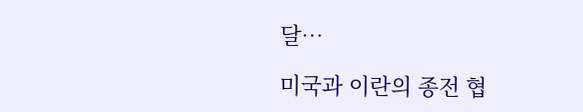달…

미국과 이란의 종전 협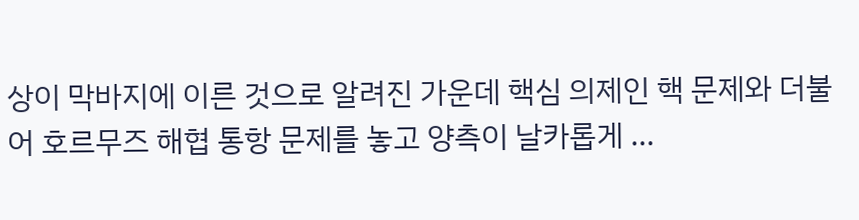상이 막바지에 이른 것으로 알려진 가운데 핵심 의제인 핵 문제와 더불어 호르무즈 해협 통항 문제를 놓고 양측이 날카롭게 …